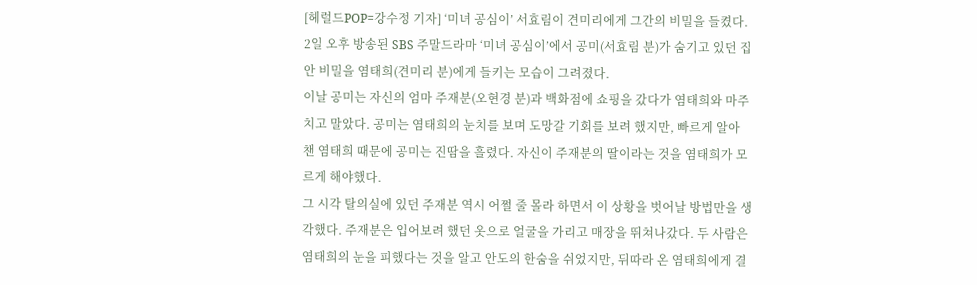[헤럴드POP=강수정 기자] ‘미녀 공심이’ 서효림이 견미리에게 그간의 비밀을 들켰다. 2일 오후 방송된 SBS 주말드라마 ‘미녀 공심이’에서 공미(서효림 분)가 숨기고 있던 집안 비밀을 염태희(견미리 분)에게 들키는 모습이 그려졌다.
이날 공미는 자신의 엄마 주재분(오현경 분)과 백화점에 쇼핑을 갔다가 염태희와 마주치고 말았다. 공미는 염태희의 눈치를 보며 도망갈 기회를 보려 했지만, 빠르게 알아 챈 염태희 때문에 공미는 진땀을 흘렸다. 자신이 주재분의 딸이라는 것을 염태희가 모르게 해야했다.
그 시각 탈의실에 있던 주재분 역시 어쩔 줄 몰라 하면서 이 상황을 벗어날 방법만을 생각했다. 주재분은 입어보려 했던 옷으로 얼굴을 가리고 매장을 뛰쳐나갔다. 두 사람은 염태희의 눈을 피했다는 것을 알고 안도의 한숨을 쉬었지만, 뒤따라 온 염태희에게 결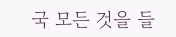국 모든 것을 들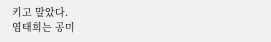키고 말았다.
염태희는 공미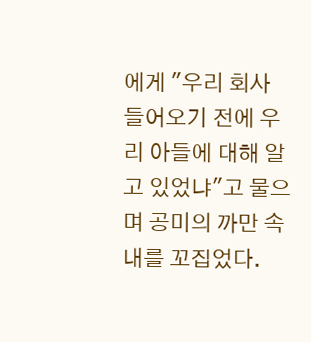에게 "우리 회사 들어오기 전에 우리 아들에 대해 알고 있었냐"고 물으며 공미의 까만 속내를 꼬집었다.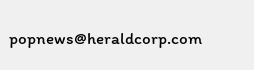popnews@heraldcorp.com